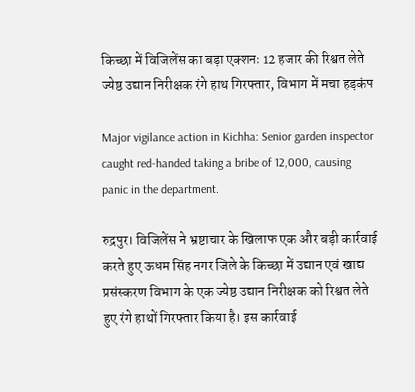किच्छा में विजिलेंस का बड़ा एक्शनः 12 हजार की रिश्वत लेते ज्येष्ठ उद्यान निरीक्षक रंगे हाथ गिरफ्तार, विभाग में मचा हड़कंप

Major vigilance action in Kichha: Senior garden inspector caught red-handed taking a bribe of 12,000, causing panic in the department.

रुद्रपुर। विजिलेंस ने भ्रष्टाचार के खिलाफ एक और बड़ी कार्रवाई करते हुए ऊधम सिंह नगर जिले के किच्छा में उद्यान एवं खाद्य प्रसंस्करण विभाग के एक ज्येष्ठ उद्यान निरीक्षक को रिश्वत लेते हुए रंगे हाथों गिरफ्तार किया है। इस कार्रवाई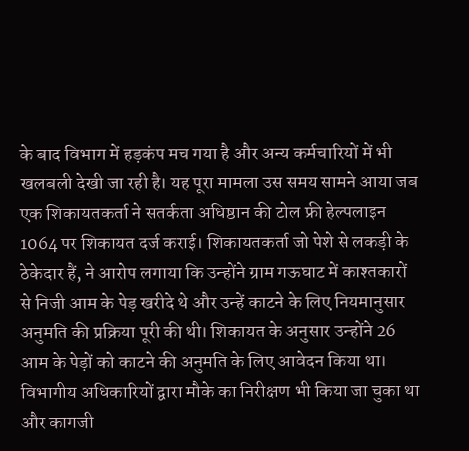के बाद विभाग में हड़कंप मच गया है और अन्य कर्मचारियों में भी खलबली देखी जा रही है। यह पूरा मामला उस समय सामने आया जब एक शिकायतकर्ता ने सतर्कता अधिष्ठान की टोल फ्री हेल्पलाइन 1064 पर शिकायत दर्ज कराई। शिकायतकर्ता जो पेशे से लकड़ी के ठेकेदार हैं, ने आरोप लगाया कि उन्होंने ग्राम गऊघाट में काश्तकारों से निजी आम के पेड़ खरीदे थे और उन्हें काटने के लिए नियमानुसार अनुमति की प्रक्रिया पूरी की थी। शिकायत के अनुसार उन्होंने 26 आम के पेड़ों को काटने की अनुमति के लिए आवेदन किया था। विभागीय अधिकारियों द्वारा मौके का निरीक्षण भी किया जा चुका था और कागजी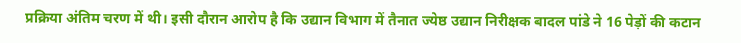प्रक्रिया अंतिम चरण में थी। इसी दौरान आरोप है कि उद्यान विभाग में तैनात ज्येष्ठ उद्यान निरीक्षक बादल पांडे ने 16 पेड़ों की कटान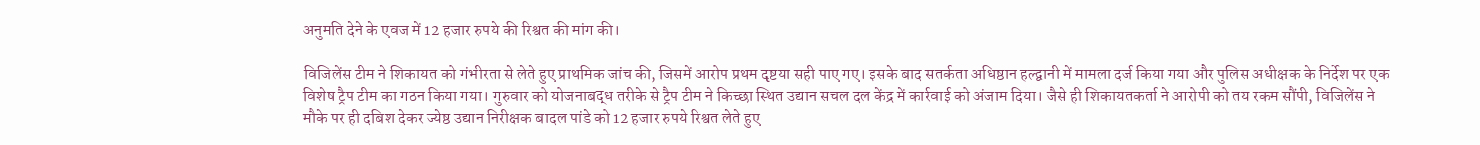अनुमति देने के एवज में 12 हजार रुपये की रिश्वत की मांग की।

विजिलेंस टीम ने शिकायत को गंभीरता से लेते हुए प्राथमिक जांच की, जिसमें आरोप प्रथम दृष्टया सही पाए गए। इसके बाद सतर्कता अधिष्ठान हल्द्वानी में मामला दर्ज किया गया और पुलिस अधीक्षक के निर्देश पर एक विशेष ट्रैप टीम का गठन किया गया। गुरुवार को योजनाबद्ध तरीके से ट्रैप टीम ने किच्छा स्थित उद्यान सचल दल केंद्र में कार्रवाई को अंजाम दिया। जैसे ही शिकायतकर्ता ने आरोपी को तय रकम सौंपी, विजिलेंस ने मौके पर ही दबिश देकर ज्येष्ठ उद्यान निरीक्षक बादल पांडे को 12 हजार रुपये रिश्वत लेते हुए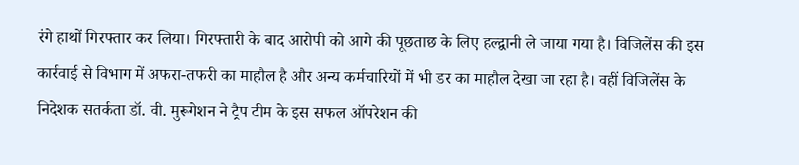रंगे हाथों गिरफ्तार कर लिया। गिरफ्तारी के बाद आरोपी को आगे की पूछताछ के लिए हल्द्वानी ले जाया गया है। विजिलेंस की इस कार्रवाई से विभाग में अफरा-तफरी का माहौल है और अन्य कर्मचारियों में भी डर का माहौल देखा जा रहा है। वहीं विजिलेंस के निदेशक सतर्कता डॉ. वी. मुरूगेशन ने ट्रैप टीम के इस सफल ऑपरेशन की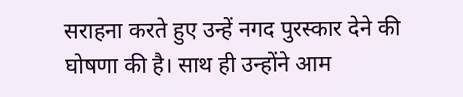सराहना करते हुए उन्हें नगद पुरस्कार देने की घोषणा की है। साथ ही उन्होंने आम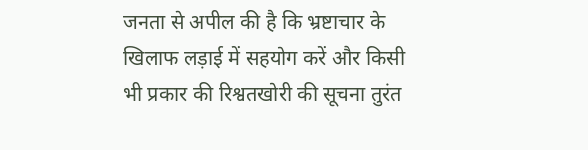जनता से अपील की है कि भ्रष्टाचार के खिलाफ लड़ाई में सहयोग करें और किसी भी प्रकार की रिश्वतखोरी की सूचना तुरंत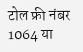टोल फ्री नंबर 1064 या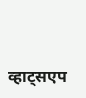व्हाट्सएप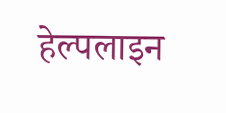हेल्पलाइन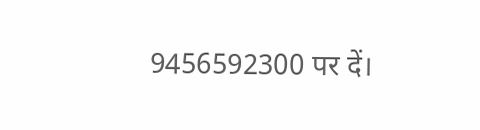9456592300 पर दें।